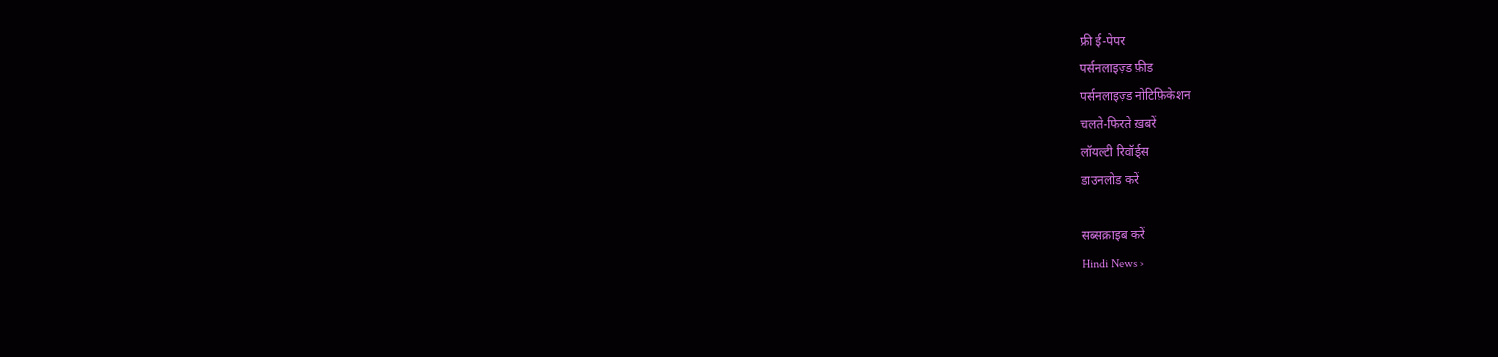फ्री ई-पेपर
पर्सनलाइज़्ड फ़ीड
पर्सनलाइज़्ड नोटिफ़िकेशन
चलते-फिरते ख़बरें
लॉयल्टी रिवॉर्ड्स
डाउनलोड करें

सब्सक्राइब करें
Hindi News ›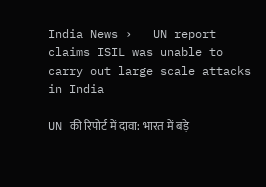India News ›   UN report claims ISIL was unable to carry out large scale attacks in India

UN की रिपोर्ट में दावा: भारत में बड़े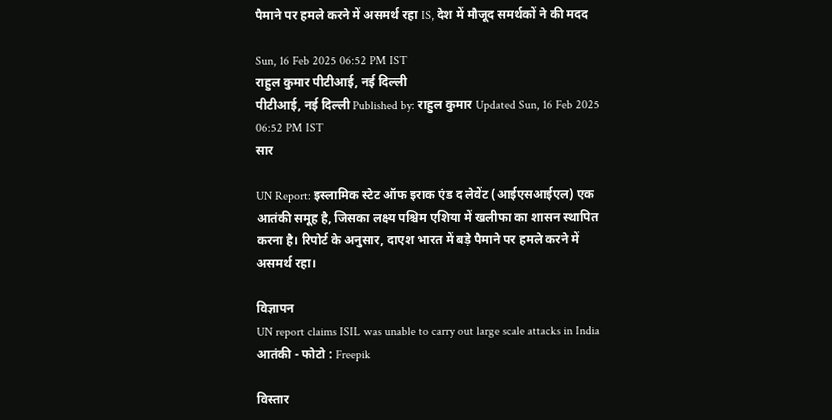पैमाने पर हमले करने में असमर्थ रहा IS, देश में मौजूद समर्थकों ने की मदद

Sun, 16 Feb 2025 06:52 PM IST
राहुल कुमार पीटीआई, नई दिल्ली
पीटीआई, नई दिल्ली Published by: राहुल कुमार Updated Sun, 16 Feb 2025 06:52 PM IST
सार

UN Report: इस्लामिक स्टेट ऑफ इराक एंड द लेवेंट (आईएसआईएल) एक आतंकी समूह है, जिसका लक्ष्य पश्चिम एशिया में खलीफा का शासन स्थापित करना है। रिपोर्ट के अनुसार, दाएश भारत में बड़े पैमाने पर हमले करने में असमर्थ रहा।

विज्ञापन
UN report claims ISIL was unable to carry out large scale attacks in India
आतंकी - फोटो : Freepik

विस्तार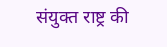संयुक्त राष्ट्र की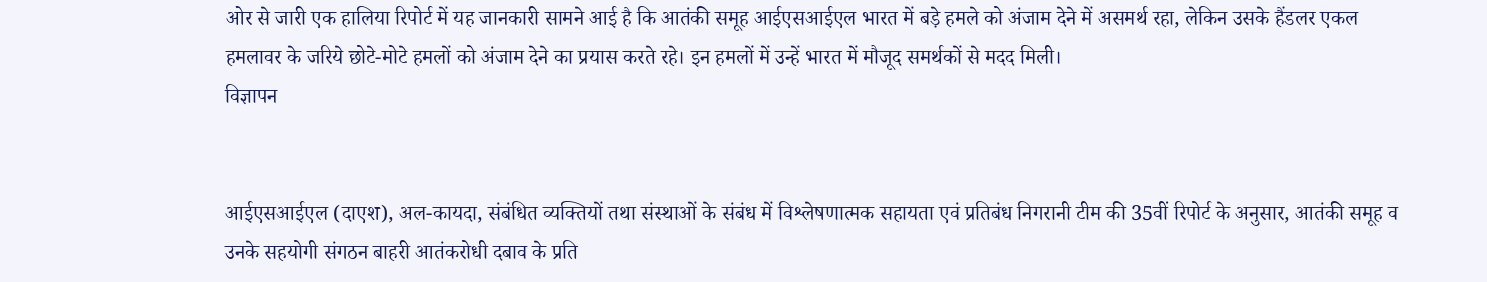ओर से जारी एक हालिया रिपोर्ट में यह जानकारी सामने आई है कि आतंकी समूह आईएसआईएल भारत में बड़े हमले को अंजाम देने में असमर्थ रहा, लेकिन उसके हैंडलर एकल हमलावर के जरिये छोटे-मोटे हमलों को अंजाम देने का प्रयास करते रहे। इन हमलों में उन्हें भारत में मौजूद समर्थकों से मदद मिली।
विज्ञापन


आईएसआईएल (दाएश), अल-कायदा, संबंधित व्यक्तियों तथा संस्थाओं के संबंध में विश्लेषणात्मक सहायता एवं प्रतिबंध निगरानी टीम की 35वीं रिपोर्ट के अनुसार, आतंकी समूह व उनके सहयोगी संगठन बाहरी आतंकरोधी दबाव के प्रति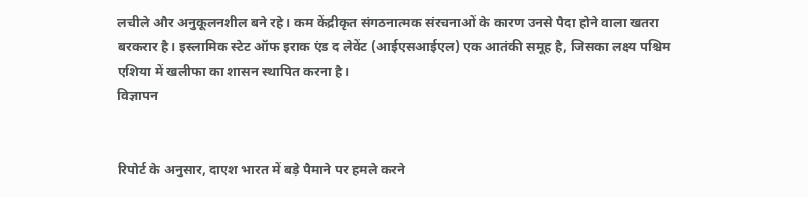लचीले और अनुकूलनशील बने रहे। कम केंद्रीकृत संगठनात्मक संरचनाओं के कारण उनसे पैदा होने वाला खतरा बरकरार है। इस्लामिक स्टेट ऑफ इराक एंड द लेवेंट (आईएसआईएल) एक आतंकी समूह है, जिसका लक्ष्य पश्चिम एशिया में खलीफा का शासन स्थापित करना है।
विज्ञापन


रिपोर्ट के अनुसार, दाएश भारत में बड़े पैमाने पर हमले करने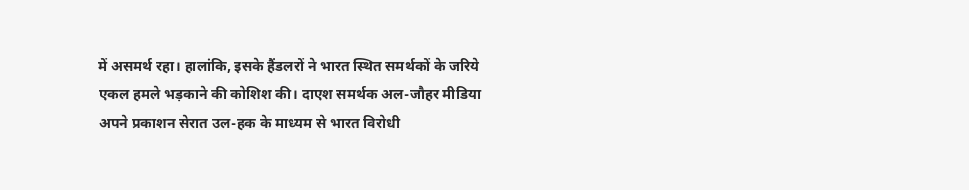में असमर्थ रहा। हालांकि, इसके हैंडलरों ने भारत स्थित समर्थकों के जरिये एकल हमले भड़काने की कोशिश की। दाएश समर्थक अल-जौहर मीडिया अपने प्रकाशन सेरात उल-हक के माध्यम से भारत विरोधी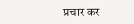प्रचार कर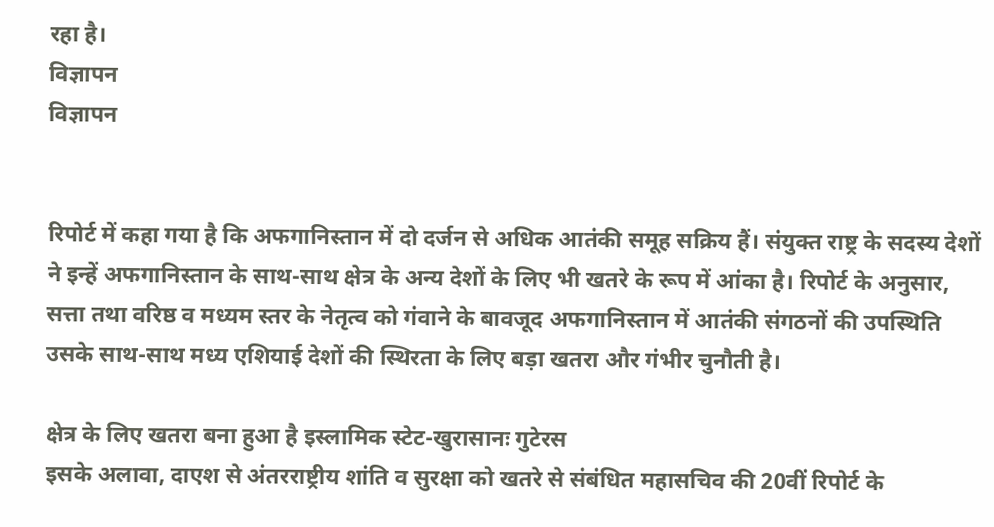रहा है।
विज्ञापन
विज्ञापन


रिपोर्ट में कहा गया है कि अफगानिस्तान में दो दर्जन से अधिक आतंकी समूह सक्रिय हैं। संयुक्त राष्ट्र के सदस्य देशों ने इन्हें अफगानिस्तान के साथ-साथ क्षेत्र के अन्य देशों के लिए भी खतरे के रूप में आंका है। रिपोर्ट के अनुसार, सत्ता तथा वरिष्ठ व मध्यम स्तर के नेतृत्व को गंवाने के बावजूद अफगानिस्तान में आतंकी संगठनों की उपस्थिति उसके साथ-साथ मध्य एशियाई देशों की स्थिरता के लिए बड़ा खतरा और गंभीर चुनौती है।

क्षेत्र के लिए खतरा बना हुआ है इस्लामिक स्टेट-खुरासानः गुटेरस
इसके अलावा, दाएश से अंतरराष्ट्रीय शांति व सुरक्षा को खतरे से संबंधित महासचिव की 20वीं रिपोर्ट के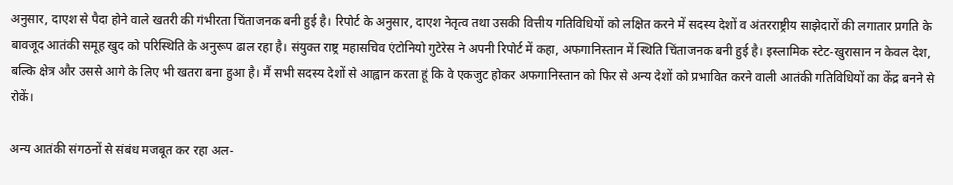अनुसार, दाएश से पैदा होने वाले खतरी की गंभीरता चिंताजनक बनी हुई है। रिपोर्ट के अनुसार, दाएश नेतृत्व तथा उसकी वित्तीय गतिविधियों को लक्षित करने में सदस्य देशों व अंतरराष्ट्रीय साझेदारों की लगातार प्रगति के बावजूद आतंकी समूह खुद को परिस्थिति के अनुरूप ढाल रहा है। संयुक्त राष्ट्र महासचिव एंटोनियो गुटेरेस ने अपनी रिपोर्ट में कहा, अफगानिस्तान में स्थिति चिंताजनक बनी हुई है। इस्लामिक स्टेट-खुरासान न केवल देश, बल्कि क्षेत्र और उससे आगे के लिए भी खतरा बना हुआ है। मैं सभी सदस्य देशों से आह्वान करता हूं कि वे एकजुट होकर अफगानिस्तान को फिर से अन्य देशों को प्रभावित करने वाली आतंकी गतिविधियों का केंद्र बनने से रोकें।

अन्य आतंकी संगठनों से संबंध मजबूत कर रहा अल-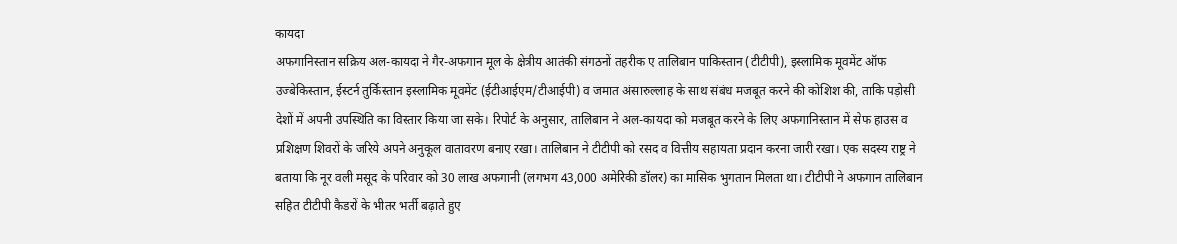कायदा
अफगानिस्तान सक्रिय अल-कायदा ने गैर-अफगान मूल के क्षेत्रीय आतंकी संगठनों तहरीक ए तालिबान पाकिस्तान (टीटीपी), इस्लामिक मूवमेंट ऑफ उज्बेकिस्तान, ईस्टर्न तुर्किस्तान इस्लामिक मूवमेंट (ईटीआईएम/टीआईपी) व जमात अंसारुल्लाह के साथ संबंध मजबूत करने की कोशिश की, ताकि पड़ोसी देशों में अपनी उपस्थिति का विस्तार किया जा सके। रिपोर्ट के अनुसार, तालिबान ने अल-कायदा को मजबूत करने के लिए अफगानिस्तान में सेफ हाउस व प्रशिक्षण शिवरों के जरिये अपने अनुकूल वातावरण बनाए रखा। तालिबान ने टीटीपी को रसद व वित्तीय सहायता प्रदान करना जारी रखा। एक सदस्य राष्ट्र ने बताया कि नूर वली मसूद के परिवार को 30 लाख अफगानी (लगभग 43,000 अमेरिकी डॉलर) का मासिक भुगतान मिलता था। टीटीपी ने अफगान तालिबान सहित टीटीपी कैडरों के भीतर भर्ती बढ़ाते हुए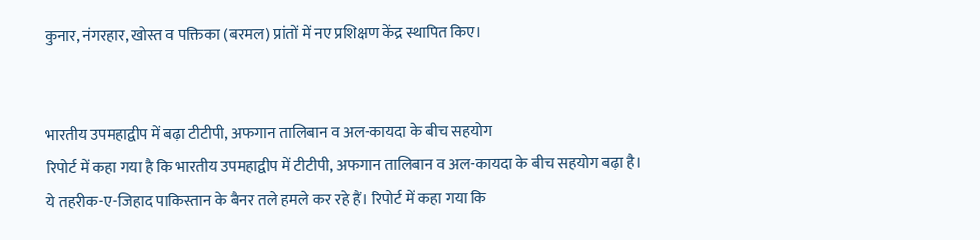कुनार, नंगरहार, खोस्त व पक्तिका (बरमल) प्रांतों में नए प्रशिक्षण केंद्र स्थापित किए।


भारतीय उपमहाद्वीप में बढ़ा टीटीपी, अफगान तालिबान व अल-कायदा के बीच सहयोग
रिपोर्ट में कहा गया है कि भारतीय उपमहाद्वीप में टीटीपी, अफगान तालिबान व अल-कायदा के बीच सहयोग बढ़ा है। ये तहरीक-ए-जिहाद पाकिस्तान के बैनर तले हमले कर रहे हैं। रिपोर्ट में कहा गया कि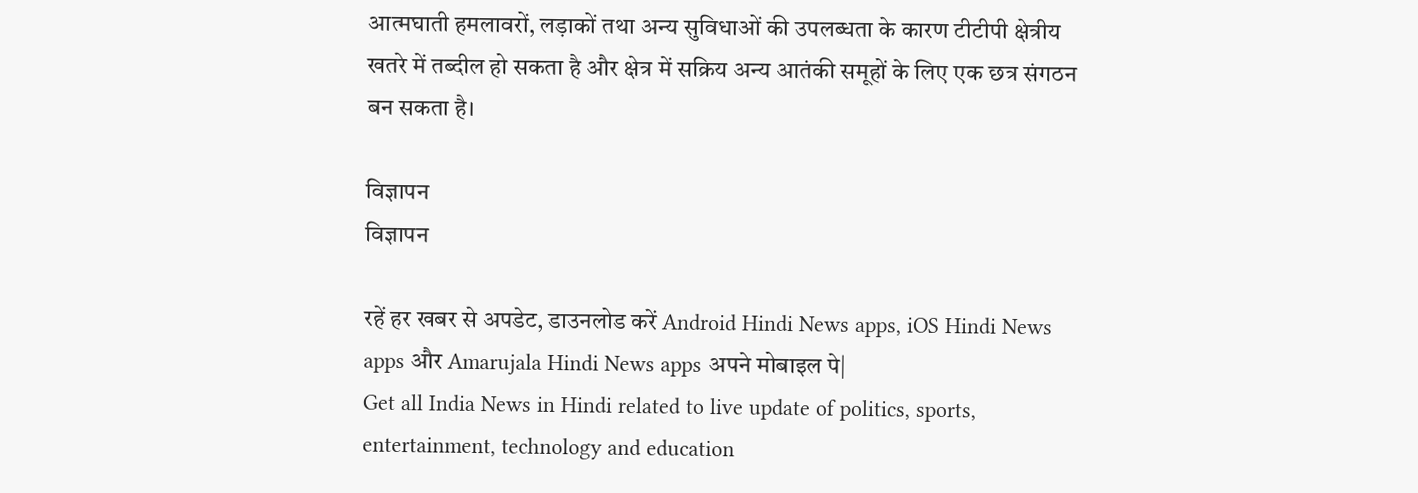आत्मघाती हमलावरों, लड़ाकों तथा अन्य सुविधाओं की उपलब्धता के कारण टीटीपी क्षेत्रीय खतरे में तब्दील हो सकता है और क्षेत्र में सक्रिय अन्य आतंकी समूहों के लिए एक छत्र संगठन बन सकता है।

विज्ञापन
विज्ञापन

रहें हर खबर से अपडेट, डाउनलोड करें Android Hindi News apps, iOS Hindi News apps और Amarujala Hindi News apps अपने मोबाइल पे|
Get all India News in Hindi related to live update of politics, sports, entertainment, technology and education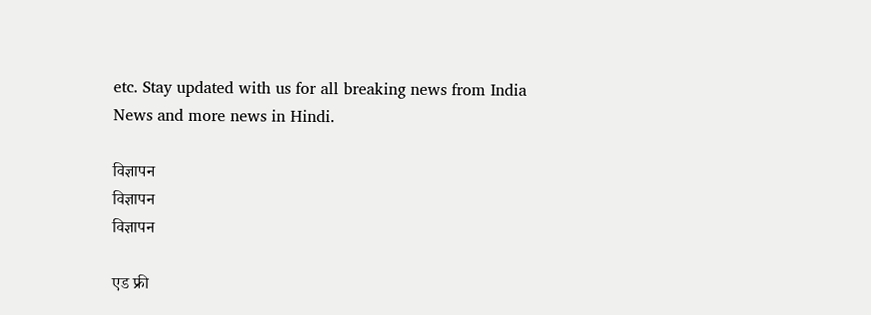etc. Stay updated with us for all breaking news from India News and more news in Hindi.

विज्ञापन
विज्ञापन
विज्ञापन

एड फ्री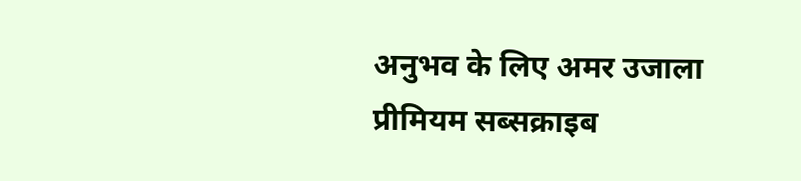अनुभव के लिए अमर उजाला प्रीमियम सब्सक्राइब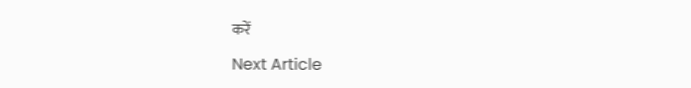करें

Next Article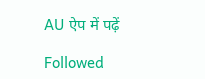AU ऐप में पढ़ें

Followed